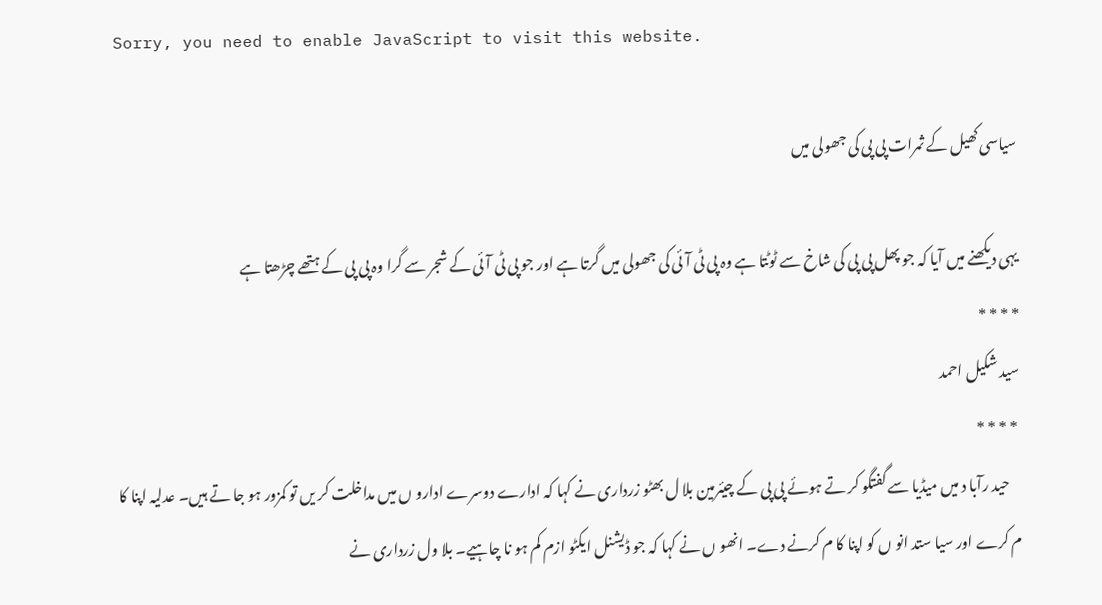Sorry, you need to enable JavaScript to visit this website.

سیاسی کھیل کے ثمرات پی پی کی جھولی میں

یہی دیکھنے میں آیا کہ جو پھل پی پی کی شاخ سے ٹوٹتا ہے وہ پی ٹی آئی کی جھولی میں گرتا ہے اور جو پی ٹی آئی کے شجر سے گرا وہ پی پی کے ہتھے چڑھتا ہے
* * * *
سید شکیل احمد
 * * * *
    حید رآبا د میں میڈیا سے گفتگو کر تے ہوئے پی پی کے چیئرمین بلا ل بھٹو زرداری نے کہا کہ ادارے دوسرے ادارو ں میں مداخلت کر یں تو کمزور ہو جا تے ہیں۔ عدلیہ اپنا کا م کرے اور سیا ستد انو ں کو اپنا کا م کرنے دے۔ انھو ں نے کہا کہ جو ڈیشنل ایکٹو ازم کم ہو نا چاہیے۔ بلا ول زرداری نے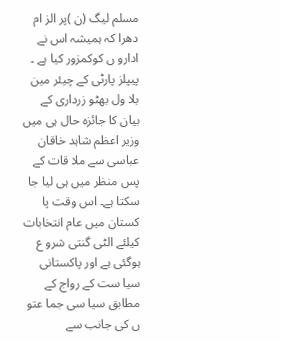مسلم لیگ (ن )پر الز ام دھرا کہ ہمیشہ اس نے ادارو ں کوکمزور کیا ہے ۔ پیپلز پارٹی کے چیئر مین بلا ول بھٹو زرداری کے بیان کا جائزہ حال ہی میں وزیر اعظم شاہد خاقان عباسی سے ملا قات کے پس منظر میں ہی لیا جا سکتا ہے۔ اس وقت پا کستان میں عام انتخابات کیلئے الٹی گنتی شرو ع ہوگئی ہے اور پاکستانی سیا ست کے رواج کے مطابق سیا سی جما عتو ں کی جانب سے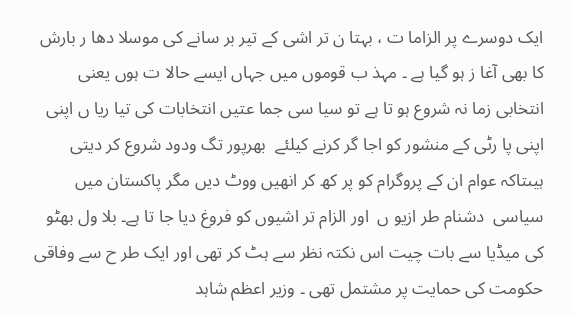ایک دوسرے پر الزاما ت ، بہتا ن تر اشی کے تیر بر سانے کی موسلا دھا ر بارش کا بھی آغا ز ہو گیا ہے ۔ مہذ ب قوموں میں جہاں ایسے حالا ت ہوں یعنی انتخابی زما نہ شروع ہو تا ہے تو سیا سی جما عتیں انتخابات کی تیا ریا ں اپنی اپنی پا رٹی کے منشور کو اجا گر کرنے کیلئے  بھرپور تگ ودود شروع کر دیتی ہیںتاکہ عوام ان کے پروگرام کو پر کھ کر انھیں ووٹ دیں مگر پاکستان میں سیاسی  دشنام طر ازیو ں  اور الزام تر اشیوں کو فروغ دیا جا تا ہے۔ بلا ول بھٹو کی میڈیا سے بات چیت اس نکتہ نظر سے ہٹ کر تھی اور ایک طر ح سے وفاقی حکومت کی حمایت پر مشتمل تھی ۔ وزیر اعظم شاہد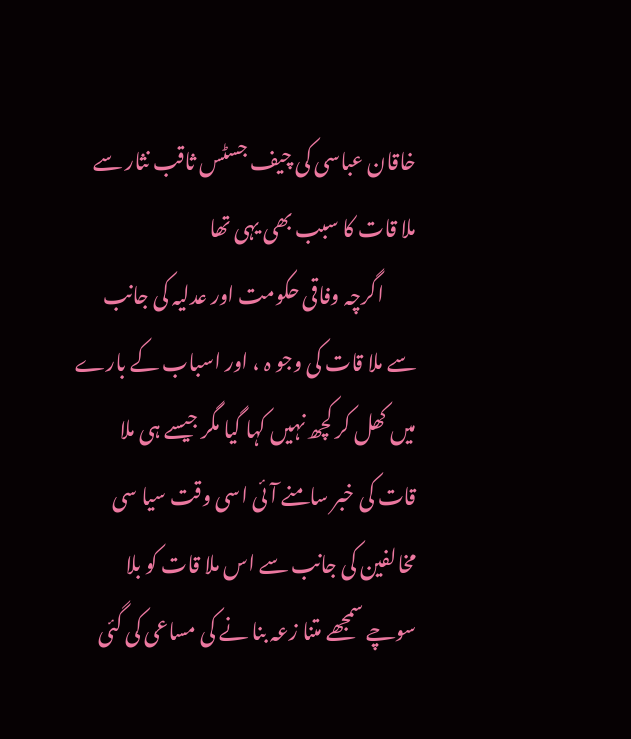خاقان عباسی کی چیف جسٹس ثاقب نثار سے ملا قات کا سبب بھی یہی تھا
        اگرچہ وفاقی حکومت اور عدلیہ کی جانب سے ملا قات کی وجو ہ ، اور اسباب کے بارے میں کھل کر کچھ نہیں کہا گیا مگر جیسے ہی ملا قات کی خبر سامنے آئی اسی وقت سیا سی مخالفین کی جانب سے اس ملا قات کو بلا سوچے سمجھے متنا زعہ بنا نے کی مساعی کی گئی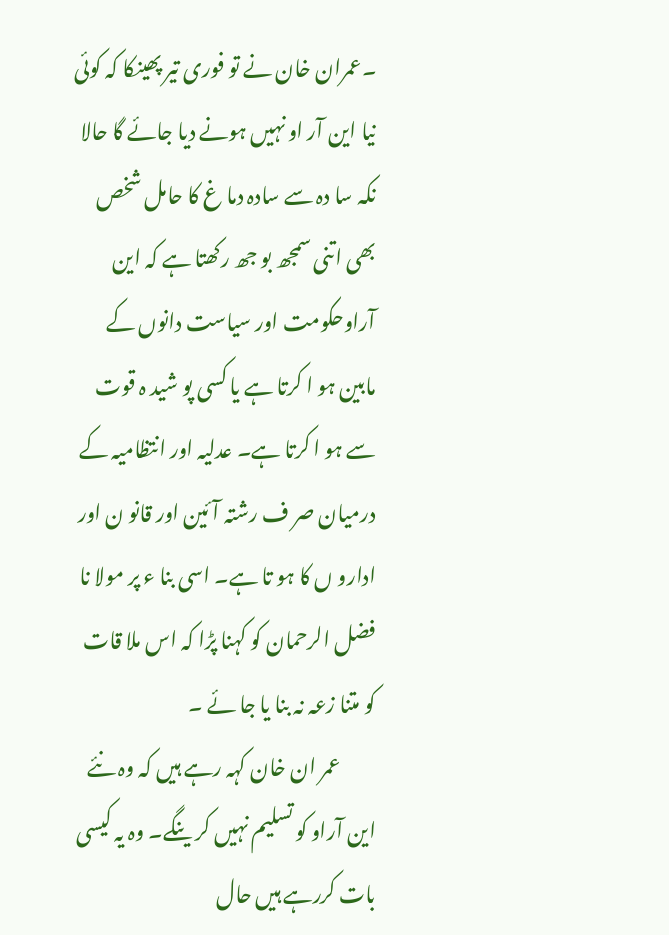۔عمران خان نے تو فوری تیر پھینکا کہ کوئی نیا این آر او نہیں ہونے دیا جائے گا حالا نکہ سا دہ سے سادہ دما غ کا حامل شخص بھی اتنی سمجھ بو جھ رکھتا ہے کہ این آراوحکومت اور سیاست دانوں کے مابین ہو ا کرتا ہے یا کسی پو شید ہ قوت سے ہو ا کرتا ہے۔ عدلیہ اور انتظامیہ کے درمیان صر ف رشتہ آئین اور قانو ن اور ادارو ں کا ہو تا ہے۔ اسی بنا ء پر مولا نا فضل الرحمان کو کہنا پڑا کہ اس ملا قات کو متنا زعہ نہ بنا یا جا ئے ۔
         عمر ان خان کہہ رہے ہیں کہ وہ نئے این آراو کو تسلیم نہیں کر ینگے۔ وہ یہ کیسی بات کررہے ہیں حال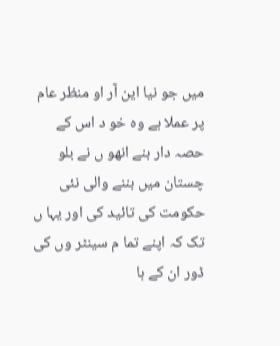میں جو نیا این آر او منظر عام پر عملا ہے وہ خو د اس کے حصہ دار بنے انھو ں نے بلو چستان میں بننے والی نئی حکومت کی تائید کی اور یہا ں تک کہ اپنے تما م سینٹر وں کی ڈور ان کے ہا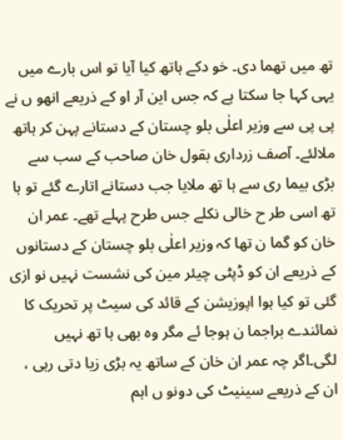تھ میں تھما دی۔ خو دکے ہاتھ کیا آیا تو اس بارے میں یہی کہا جا سکتا ہے کہ جس این آر او کے ذریعے انھو ں نے پی پی سے وزیر اعلٰی بلو چستان کے دستانے پہن کر ہاتھ ملالئے۔ آصف زرداری بقول خان صاحب کے سب سے بڑی بیما ری سے ہا تھ ملایا جب دستانے اتارے گئے تو ہا تھ اسی طر ح خالی نکلے جس طرح پہلے تھے۔ عمر ان خان کو گما ن تھا کہ وزیر اعلٰی بلو چستان کے دستانوں کے ذریعے ان کو ڈپٹی چیئر مین کی نشست نہیں نو ازی گئی تو کیا ہوا اپوزیشن کے قائد کی سیٹ پر تحریک کا نمائندے براجما ن ہوجا ئے مگر وہ بھی ہا تھ نہیں لگی۔اگر چہ عمر ان خان کے ساتھ یہ بڑی زیا دتی رہی ، ان کے ذریعے سینیٹ کی دونو ں اہم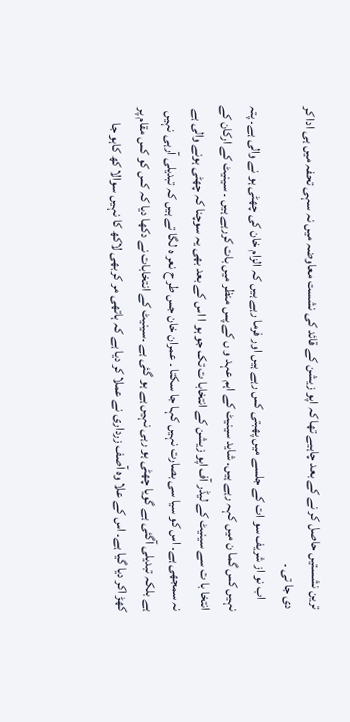ترین نشستیں حاصل کر نے کے بعد چاہیے تھا کہ اپو زیشن کے قائد کی نشست معاوضہ میں نہ سہی تحفہ میں ہی ادا کر دی جا تی ۔
    اب نو از شریف سو ات کے جلسے میں پھبتی کس رہے ہیں اور فرما رہے ہیں کہ الزام خان کی چھٹی ہو نے والی ہے۔ پتہ نہیں کس گما ن میں کہہ رہے ہیں۔ شاید سینیٹ کے اہم عہد و ں کے پس منظر میں بات کررہے ہیں ۔ سینیٹ کے ارکان کے انتخا با ت سے سینیٹ کے لیڈر آف اپو زیشن کے انتخابا ت تک جو ہو ا اس کے بعد بھی یہ سوچنا کہ چھٹی ہونے والی ہے نہ سمجھی ہے۔ اس کو سیا سی بصارت نہیں کہا جا سکتا ۔ عمران خان جس طر ح نعر ہ لگا تے ہیں کہ تبدیلی آرہی نہیں ہے بلکہ تبدیلی آگئی ہے گویا چھٹی ہو رہی نہیں ہے ہو گئی ہے ۔سینیٹ کے انتخابات نے دکھا دیا کہ کس کو کس مقام پر کھڑ اکر دیا گیا ہے۔ اس کے علا وہ آصف زرداری نے عملا کر دیا ہے کہ ہاتھی مر کربھی لاکھ کا نہیں سوالا کھ کاہو جا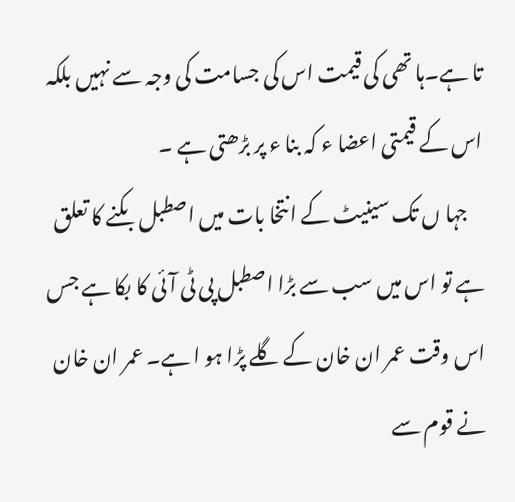تا ہے۔ہا تھی کی قیمت اس کی جسامت کی وجہ سے نہیں بلکہ اس کے قیمتی اعضا ء کہ بنا ء پر بڑھتی ہے ۔
    جہا ں تک سینیٹ کے انتخا بات میں اصطبل بکنے کا تعلق ہے تو اس میں سب سے بڑا اصطبل پی ٹی آئی کا بکا ہے جس اس وقت عمر ان خان کے گلے پڑا ہو ا ہے۔ عمر ان خان نے قوم سے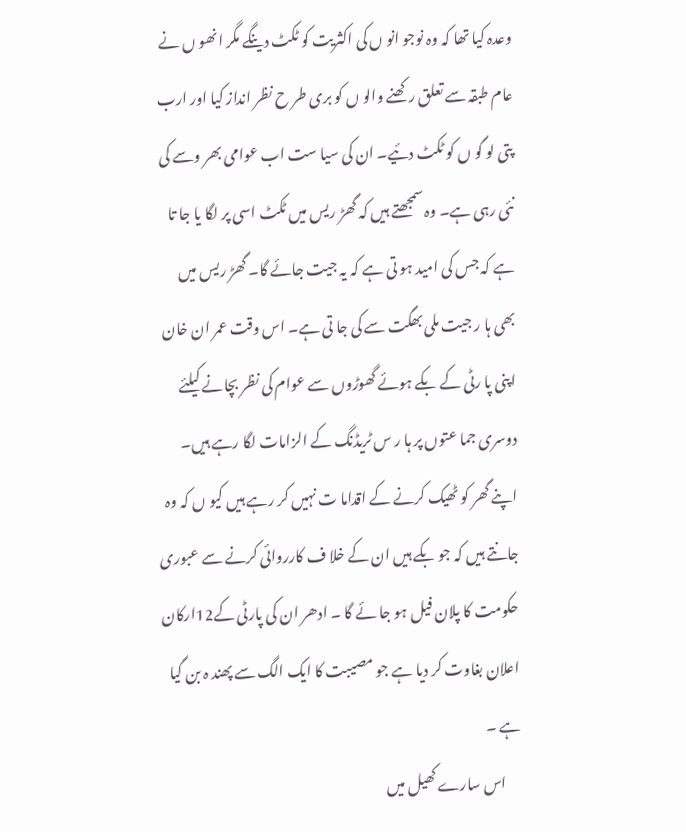وعدہ کیا تھا کہ وہ نوجو انو ں کی اکثریت کو ٹکٹ دینگے مگر انھو ں نے عام طبقہ سے تعلق رکھنے والو ں کو بری طر ح نظر انداز کیا اور ارب پتی لو گو ں کو ٹکٹ دئیے۔ ان کی سیا ست اب عوامی بھر وسے کی نئی رہی ہے۔ وہ سمجھتے ہیں کہ گھڑ ریس میں ٹکٹ اسی پر لگا یا جا تا ہے کہ جس کی امید ہو تی ہے کہ یہ جیت جائے گا۔ گھڑ ریس میں بھی ہا ر جیت ملی بھگت سے کی جا تی ہے۔ اس وقت عمر ان خان اپنی پا رٹی کے بکے ہوئے گھوڑوں سے عوام کی نظر بچانے کیلئے دوسری جما عتوں پر ہا ر س ٹریڈنگ کے الزامات لگا رہے ہیں۔ اپنے گھر کو ٹھیک کرنے کے اقداما ت نہیں کر رہے ہیں کیو ں کہ وہ جانتے ہیں کہ جو بکے ہیں ان کے خلا ف کارروائی کرنے سے عبوری حکومت کا پلان فیل ہو جا ئے گا ۔ ادھر ان کی پارٹی کے12ارکان اعلان بغاوت کر دیا ہے جو مصیبت کا ایک الگ سے پھند ہ بن گیا ہے ۔
     اس سارے کھیل میں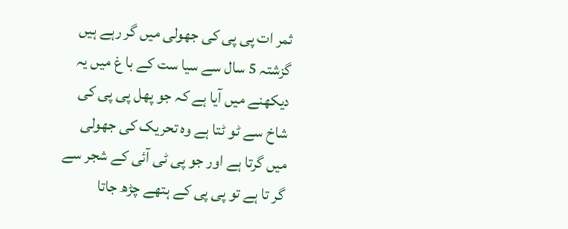ثمر ات پی پی کی جھولی میں گر رہے ہیں گزشتہ 5 سال سے سیا ست کے با غ میں یہ دیکھنے میں آیا ہے کہ جو پھل پی پی کی شاخ سے ٹو ٹتا ہے وہ تحریک کی جھولی میں گرتا ہے اور جو پی ٹی آئی کے شجر سے گر تا ہے تو پی پی کے ہتھے چڑھ جاتا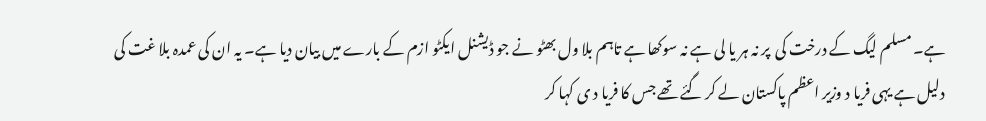ہے۔ مسلم لیگ کے درخت کی  پر نہ ہر یا لی ہے نہ سوکھا ہے تاہم بلا ول بھٹو نے جو ڈیشنل ایکٹو ازم کے بارے میں بیان دیا ہے۔ یہ ان کی عمدہ بلا غت کی دلیل ہے یہی فریا د وزیر اعظم پاکستان لے کر گئے تھے جس کا فریا د ی کہا کر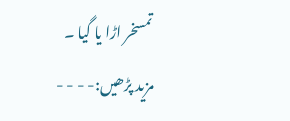تمسخر اڑا یا گیا ۔
مزید پڑھیں:- - - -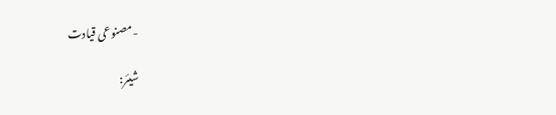-مصنوعی قیادت

شیئر: